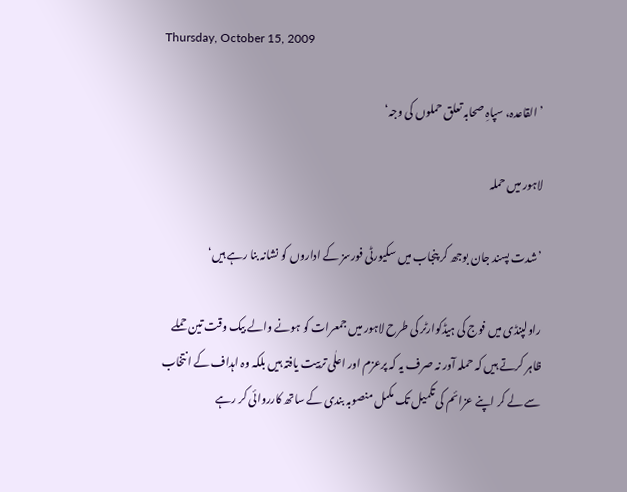Thursday, October 15, 2009

’القاعدہ، سپاہِ صحابہ تعلق حملوں کی وجہ‘

لاہور میں حملہ

’شدت پسند جان بوجھ کر پنجاب میں سکیورٹی فورسز کے اداروں کو نشانہ بنا رہے ہیں‘

راولپنڈی میں فوج کی ہیڈکوارٹر کی طرح لاہور میں جمعرات کو ہونے والے بیک وقت تین حملے ظاہر کرتے ہیں کہ حملہ آور نہ صرف یہ کہ پرعزم اور اعلٰی تربیت یافتہ ہیں بلکہ وہ اہداف کے انتخاب سے لے کر اپنے عزائم کی تکمیل تک مکمل منصوبہ بندی کے ساتھ کارروائی کر رہے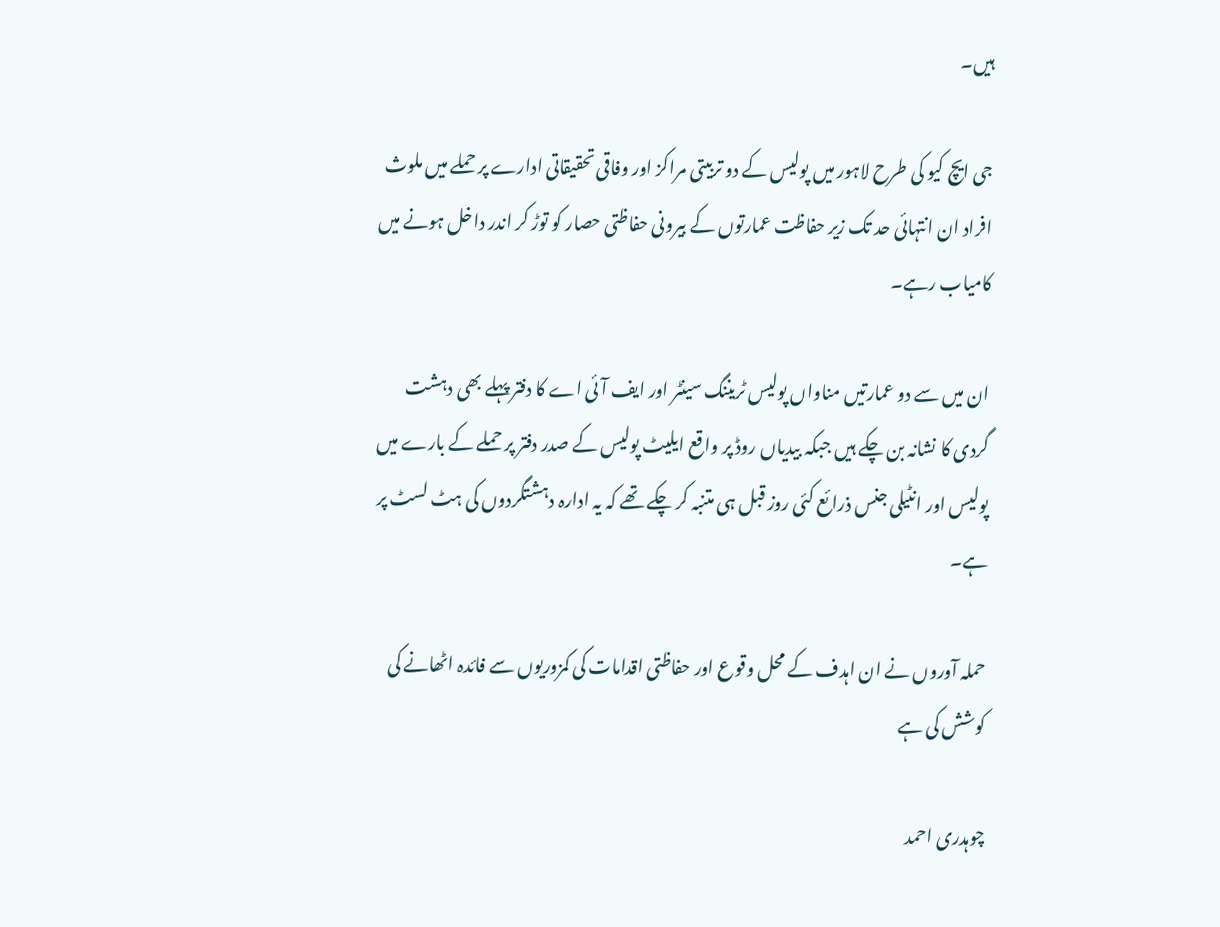ہیں۔

جی ایچ کیو کی طرح لاہور میں پولیس کے دو تربیتی مراکز اور وفاقی تحقیقاتی ادارے پر حملے میں ملوث افراد ان انتہائی حد تک زیر حفاظت عمارتوں کے بیرونی حفاظتی حصار کو توڑ کر اندر داخل ہونے میں کامیاب رہے۔

ان میں سے دو عمارتیں مناواں پولیس ٹریننگ سینٹر اور ایف آئی اے کا دفتر پہلے بھی دہشت گردی کا نشانہ بن چکے ہیں جبکہ بیدیاں روڈ پر واقع ایلیٹ پولیس کے صدر دفتر پر حملے کے بارے میں پولیس اور انٹیلی جنس ذرائع کئی روز قبل ہی متنبہ کر چکے تھے کہ یہ ادارہ دہشتگردوں کی ہٹ لسٹ پر ہے۔

حملہ آوروں نے ان اہدف کے محل وقوع اور حفاظتی اقدامات کی کمزوریوں سے فائدہ اٹھانے کی کوشش کی ہے

چوہدری احمد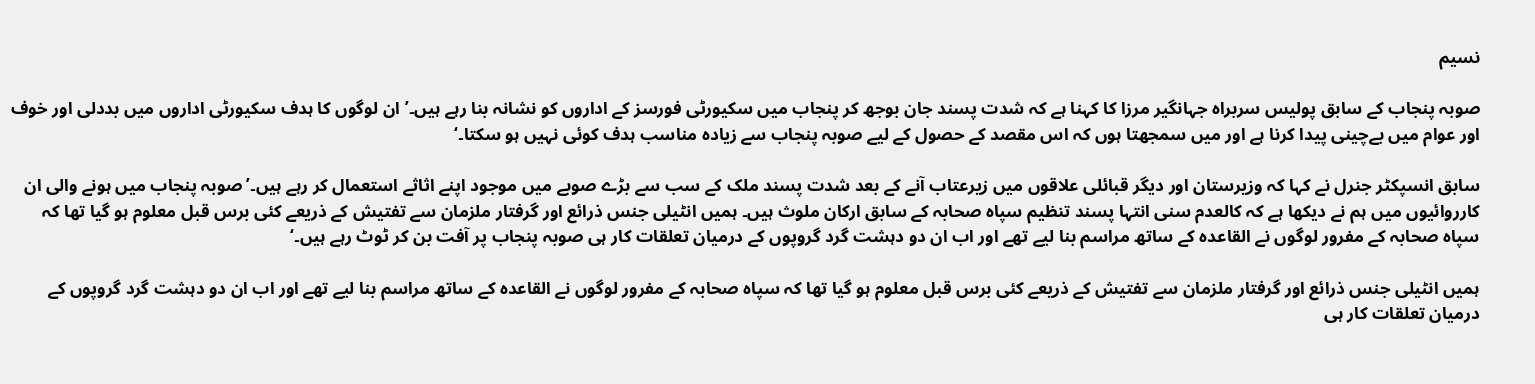نسیم

صوبہ پنجاب کے سابق پولیس سربراہ جہانگیر مرزا کا کہنا ہے کہ شدت پسند جان بوجھ کر پنجاب میں سکیورٹی فورسز کے اداروں کو نشانہ بنا رہے ہیں۔’ان لوگوں کا ہدف سکیورٹی اداروں میں بددلی اور خوف اور عوام میں بےچینی پیدا کرنا ہے اور میں سمجھتا ہوں کہ اس مقصد کے حصول کے لیے صوبہ پنجاب سے زیادہ مناسب ہدف کوئی نہیں ہو سکتا۔‘

سابق انسپکٹر جنرل نے کہا کہ وزیرستان اور دیگر قبائلی علاقوں میں زیرعتاب آنے کے بعد شدت پسند ملک کے سب سے بڑے صوبے میں موجود اپنے اثاثے استعمال کر رہے ہیں۔’صوبہ پنجاب میں ہونے والی ان کارروائیوں میں ہم نے دیکھا ہے کہ کالعدم سنی انتہا پسند تنظیم سپاہ صحابہ کے سابق ارکان ملوث ہیں۔ ہمیں انٹیلی جنس ذرائع اور گرفتار ملزمان سے تفتیش کے ذریعے کئی برس قبل معلوم ہو گیا تھا کہ سپاہ صحابہ کے مفرور لوگوں نے القاعدہ کے ساتھ مراسم بنا لیے تھے اور اب ان دو دہشت گرد گروپوں کے درمیان تعلقات کار ہی صوبہ پنجاب پر آفت بن کر ٹوٹ رہے ہیں۔‘

ہمیں انٹیلی جنس ذرائع اور گرفتار ملزمان سے تفتیش کے ذریعے کئی برس قبل معلوم ہو گیا تھا کہ سپاہ صحابہ کے مفرور لوگوں نے القاعدہ کے ساتھ مراسم بنا لیے تھے اور اب ان دو دہشت گرد گروپوں کے درمیان تعلقات کار ہی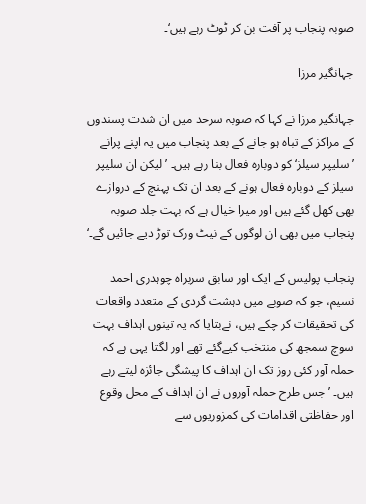صوبہ پنجاب پر آفت بن کر ٹوٹ رہے ہیں‘۔

جہانگیر مرزا

جہانگیر مرزا نے کہا کہ صوبہ سرحد میں ان شدت پسندوں کے مراکز کے تباہ ہو جانے کے بعد پنجاب میں یہ اپنے پرانے ’سلیپر سیلز‘ کو دوبارہ فعال بنا رہے ہیں۔ ’لیکن ان سلیپر سیلز کے دوبارہ فعال ہونے کے بعد ان تک پہنچ کے دروازے بھی کھل گئے ہیں اور میرا خیال ہے کہ بہت جلد صوبہ پنجاب میں بھی ان لوگوں کے نیٹ ورک توڑ دیے جائیں گے۔‘

پنجاب پولیس کے ایک اور سابق سربراہ چوہدری احمد نسیم، جو کہ صوبے میں دہشت گردی کے متعدد واقعات کی تحقیقات کر چکے ہیں، نےبتایا کہ یہ تینوں اہداف بہت سوچ سمجھ کی منتخب کیےگئے تھے اور لگتا یہی ہے کہ حملہ آور کئی روز تک ان اہداف کا پیشگی جائزہ لیتے رہے ہیں۔ ’جس طرح حملہ آوروں نے ان اہداف کے محل وقوع اور حفاظتی اقدامات کی کمزوریوں سے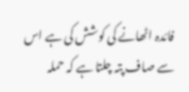فائدہ اٹھانے کی کوشش کی ہے اس سے صاف پتہ چلتا ہے کہ حملہ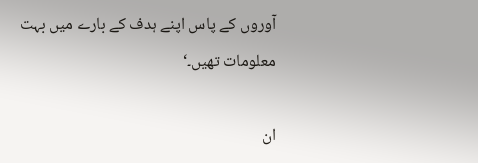آوروں کے پاس اپنے ہدف کے بارے میں بہت معلومات تھیں۔‘

ان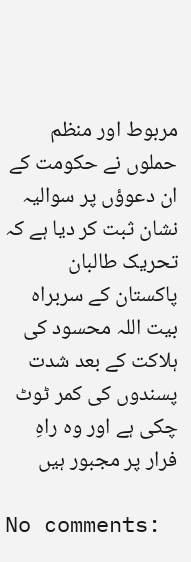مربوط اور منظم حملوں نے حکومت کے ان دعوؤں پر سوالیہ نشان ثبت کر دیا ہے کہ تحریک طالبان پاکستان کے سربراہ بیت اللہ محسود کی ہلاکت کے بعد شدت پسندوں کی کمر ٹوٹ چکی ہے اور وہ راہِ فرار پر مجبور ہیں

No comments: